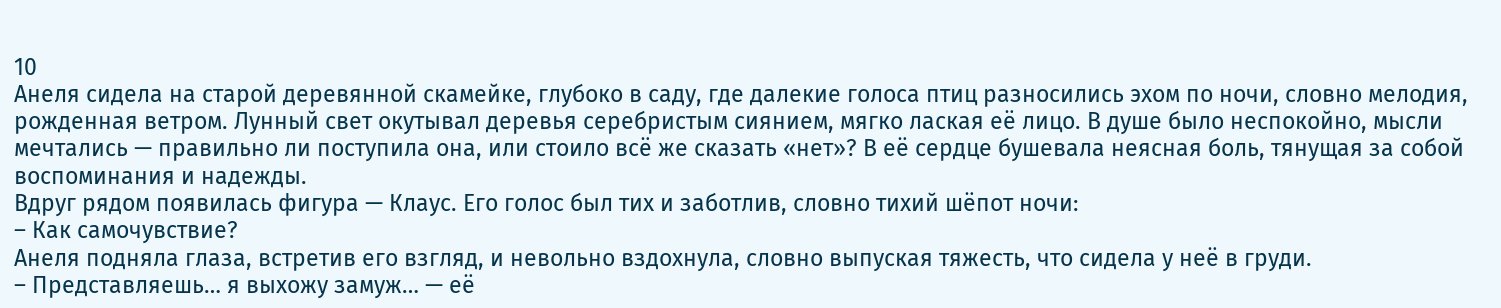10
Анеля сидела на старой деревянной скамейке, глубоко в саду, где далекие голоса птиц разносились эхом по ночи, словно мелодия, рожденная ветром. Лунный свет окутывал деревья серебристым сиянием, мягко лаская её лицо. В душе было неспокойно, мысли мечтались — правильно ли поступила она, или стоило всё же сказать «нет»? В её сердце бушевала неясная боль, тянущая за собой воспоминания и надежды.
Вдруг рядом появилась фигура — Клаус. Его голос был тих и заботлив, словно тихий шёпот ночи:
– Как самочувствие?
Анеля подняла глаза, встретив его взгляд, и невольно вздохнула, словно выпуская тяжесть, что сидела у неё в груди.
– Представляешь… я выхожу замуж… — её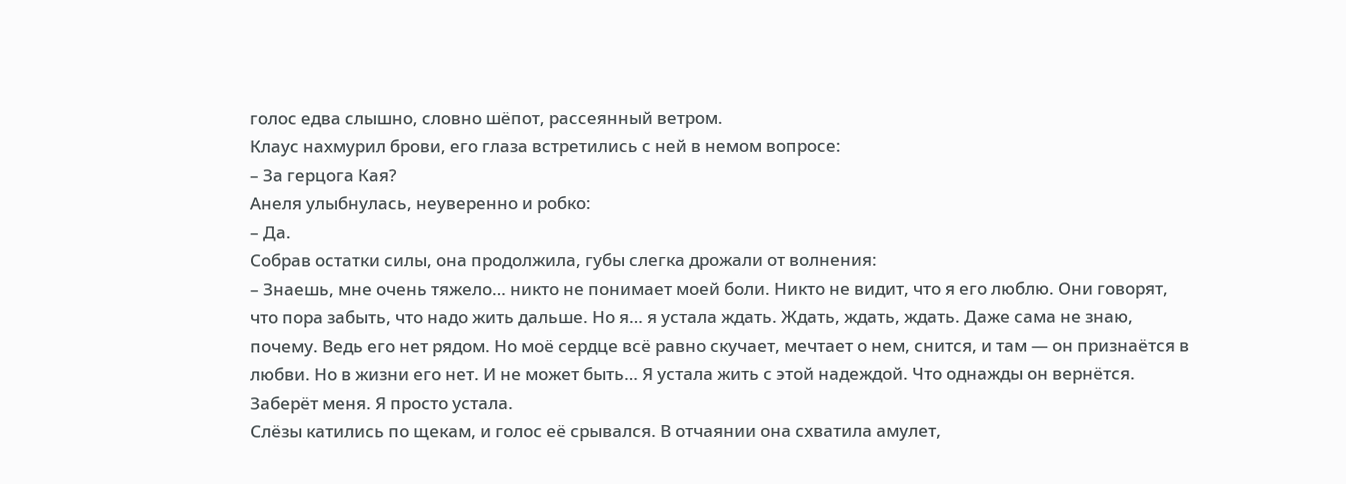голос едва слышно, словно шёпот, рассеянный ветром.
Клаус нахмурил брови, его глаза встретились с ней в немом вопросе:
– За герцога Кая?
Анеля улыбнулась, неуверенно и робко:
– Да.
Собрав остатки силы, она продолжила, губы слегка дрожали от волнения:
– Знаешь, мне очень тяжело… никто не понимает моей боли. Никто не видит, что я его люблю. Они говорят, что пора забыть, что надо жить дальше. Но я… я устала ждать. Ждать, ждать, ждать. Даже сама не знаю, почему. Ведь его нет рядом. Но моё сердце всё равно скучает, мечтает о нем, снится, и там — он признаётся в любви. Но в жизни его нет. И не может быть… Я устала жить с этой надеждой. Что однажды он вернётся. Заберёт меня. Я просто устала.
Слёзы катились по щекам, и голос её срывался. В отчаянии она схватила амулет,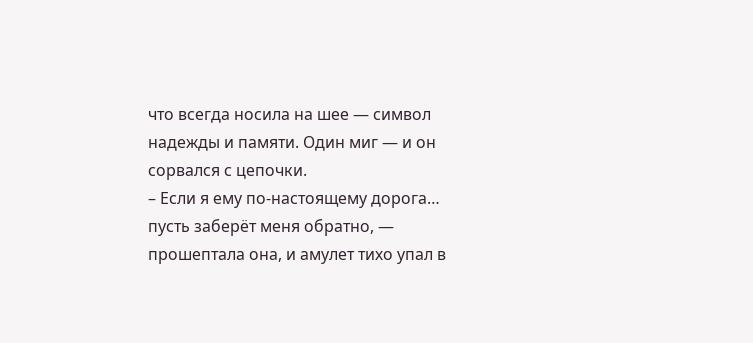что всегда носила на шее — символ надежды и памяти. Один миг — и он сорвался с цепочки.
– Если я ему по-настоящему дорога… пусть заберёт меня обратно, — прошептала она, и амулет тихо упал в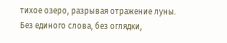тихое озеро, разрывая отражение луны.
Без единого слова, без оглядки,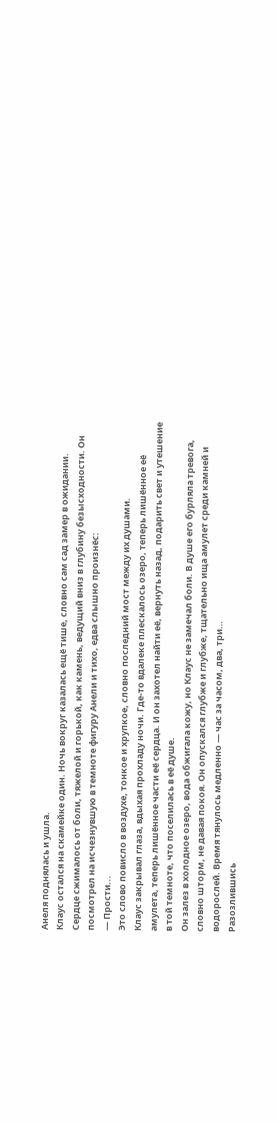Анеля поднялась и ушла.
Клаус остался на скамейке один. Ночь вокруг казалась ещё тише, словно сам сад замер в ожидании. Сердце сжималось от боли, тяжелой и горькой, как камень, ведущий вниз в глубину безысходности. Он посмотрел на исчезнувшую в темноте фигуру Анели и тихо, едва слышно произнёс:
— Прости...
Это слово повисло в воздухе, тонкое и хрупкое, словно последний мост между их душами.
Клаус закрывал глаза, вдыхая прохладу ночи. Где-то вдалеке плескалось озеро, теперь лишённое её амулета, теперь лишённое части её сердца. И он захотел найти её, вернуть назад, подарить свет и утешение в той темноте, что поселилась в её душе.
Он залез в холодное озеро, вода обжигала кожу, но Клаус не замечал боли. В душе его бурляла тревога, словно шторм, не давая покоя. Он опускался глубже и глубже, тщательно ища амулет среди камней и водорослей. Время тянулось медленно — час за часом, два, три…
Разозлившись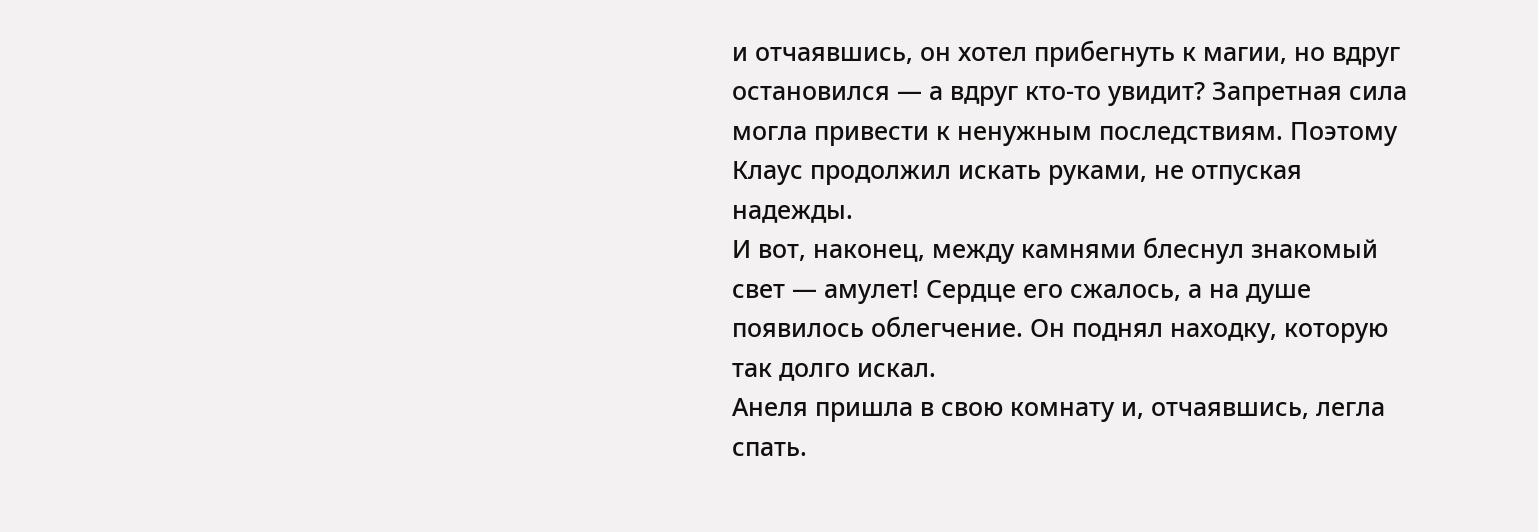и отчаявшись, он хотел прибегнуть к магии, но вдруг остановился — а вдруг кто-то увидит? Запретная сила могла привести к ненужным последствиям. Поэтому Клаус продолжил искать руками, не отпуская надежды.
И вот, наконец, между камнями блеснул знакомый свет — амулет! Сердце его сжалось, а на душе появилось облегчение. Он поднял находку, которую так долго искал.
Анеля пришла в свою комнату и, отчаявшись, легла спать.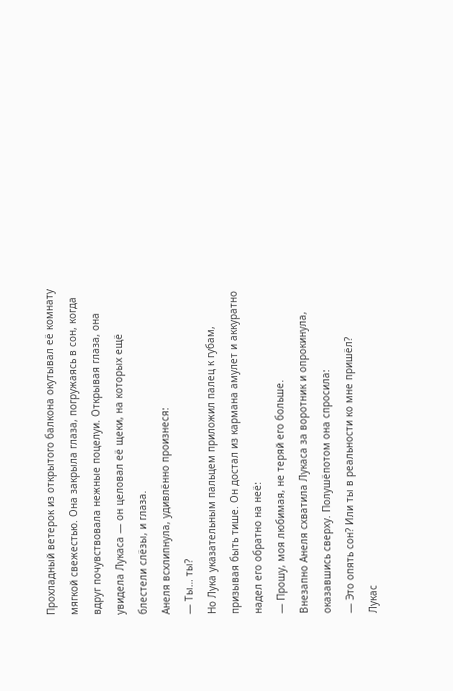Прохладный ветерок из открытого балкона окутывал её комнату мягкой свежестью. Она закрыла глаза, погружаясь в сон, когда вдруг почувствовала нежные поцелуи. Открывая глаза, она увидела Лукаса — он целовал её щеки, на которых ещё блестели слёзы, и глаза.
Анеля всхлипнула, удивлённо произнеся:
— Ты… ты?
Но Лука указательным пальцем приложил палец к губам, призывая быть тише. Он достал из кармана амулет и аккуратно надел его обратно на неё:
— Прошу, моя любимая, не теряй его больше.
Внезапно Анеля схватила Лукаса за воротник и опрокинула, оказавшись сверху. Полушёпотом она спросила:
— Это опять сон? Или ты в реальности ко мне пришёл?
Лукас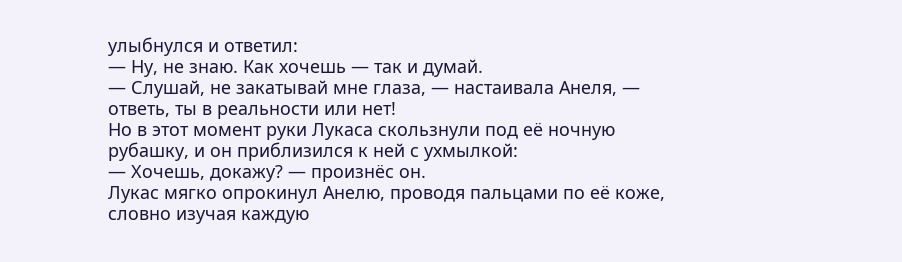улыбнулся и ответил:
— Ну, не знаю. Как хочешь — так и думай.
— Слушай, не закатывай мне глаза, — настаивала Анеля, — ответь, ты в реальности или нет!
Но в этот момент руки Лукаса скользнули под её ночную рубашку, и он приблизился к ней с ухмылкой:
— Хочешь, докажу? — произнёс он.
Лукас мягко опрокинул Анелю, проводя пальцами по её коже, словно изучая каждую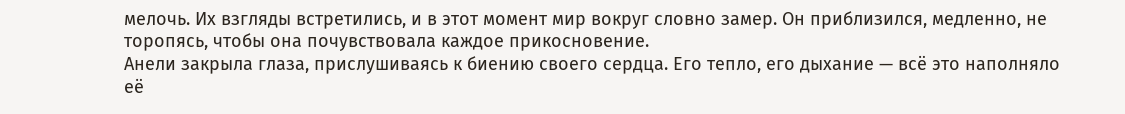мелочь. Их взгляды встретились, и в этот момент мир вокруг словно замер. Он приблизился, медленно, не торопясь, чтобы она почувствовала каждое прикосновение.
Анели закрыла глаза, прислушиваясь к биению своего сердца. Его тепло, его дыхание — всё это наполняло её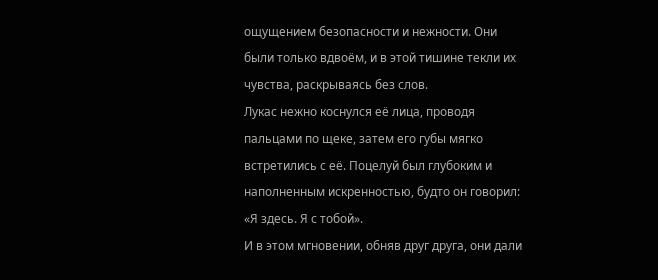ощущением безопасности и нежности. Они были только вдвоём, и в этой тишине текли их чувства, раскрываясь без слов.
Лукас нежно коснулся её лица, проводя пальцами по щеке, затем его губы мягко встретились с её. Поцелуй был глубоким и наполненным искренностью, будто он говорил: «Я здесь. Я с тобой».
И в этом мгновении, обняв друг друга, они дали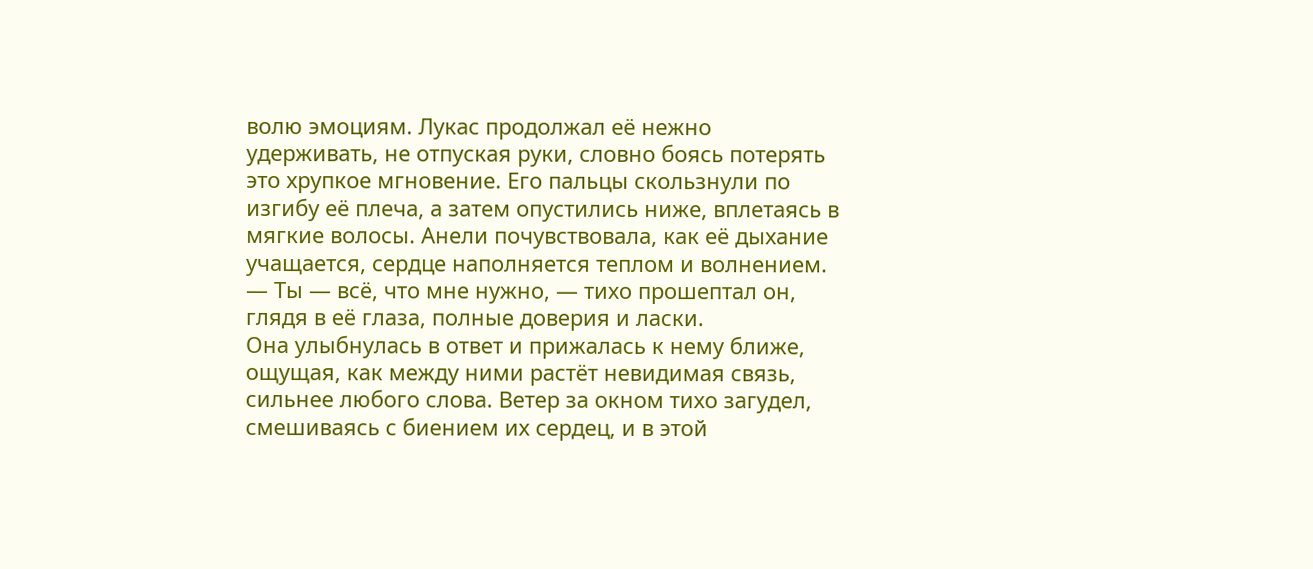волю эмоциям. Лукас продолжал её нежно удерживать, не отпуская руки, словно боясь потерять это хрупкое мгновение. Его пальцы скользнули по изгибу её плеча, а затем опустились ниже, вплетаясь в мягкие волосы. Анели почувствовала, как её дыхание учащается, сердце наполняется теплом и волнением.
— Ты — всё, что мне нужно, — тихо прошептал он, глядя в её глаза, полные доверия и ласки.
Она улыбнулась в ответ и прижалась к нему ближе, ощущая, как между ними растёт невидимая связь, сильнее любого слова. Ветер за окном тихо загудел, смешиваясь с биением их сердец, и в этой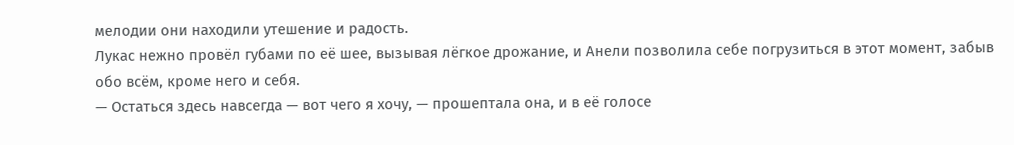мелодии они находили утешение и радость.
Лукас нежно провёл губами по её шее, вызывая лёгкое дрожание, и Анели позволила себе погрузиться в этот момент, забыв обо всём, кроме него и себя.
— Остаться здесь навсегда — вот чего я хочу, — прошептала она, и в её голосе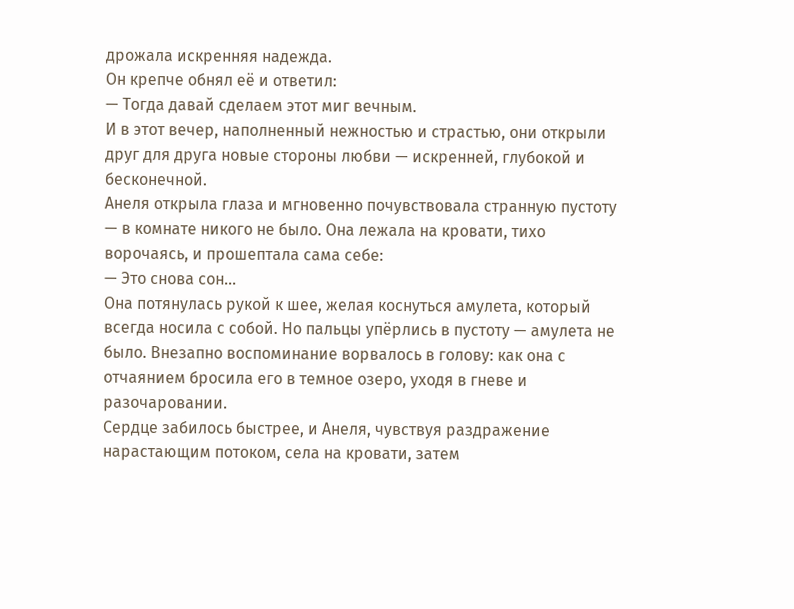дрожала искренняя надежда.
Он крепче обнял её и ответил:
— Тогда давай сделаем этот миг вечным.
И в этот вечер, наполненный нежностью и страстью, они открыли друг для друга новые стороны любви — искренней, глубокой и бесконечной.
Анеля открыла глаза и мгновенно почувствовала странную пустоту — в комнате никого не было. Она лежала на кровати, тихо ворочаясь, и прошептала сама себе:
— Это снова сон...
Она потянулась рукой к шее, желая коснуться амулета, который всегда носила с собой. Но пальцы упёрлись в пустоту — амулета не было. Внезапно воспоминание ворвалось в голову: как она с отчаянием бросила его в темное озеро, уходя в гневе и разочаровании.
Сердце забилось быстрее, и Анеля, чувствуя раздражение нарастающим потоком, села на кровати, затем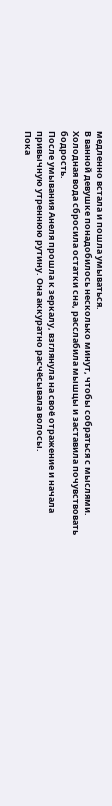медленно встала и пошла умываться.
В ванной девушке понадобилось несколько минут, чтобы собраться с мыслями. Холодная вода сбросила остатки сна, расслабила мышцы и заставила почувствовать бодрость.
После умывания Анеля прошла к зеркалу, взглянула на своё отражение и начала привычную утреннюю рутину. Она аккуратно расчёсывала волосы.
Пока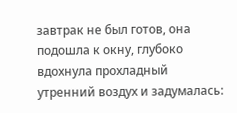завтрак не был готов, она подошла к окну, глубоко вдохнула прохладный утренний воздух и задумалась: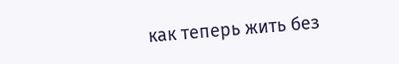как теперь жить без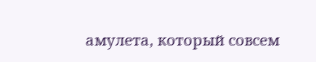амулета, который совсем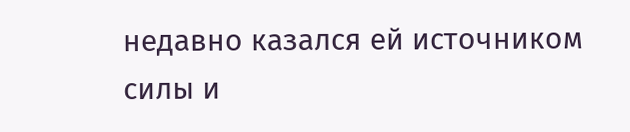недавно казался ей источником силы и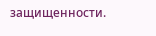защищенности.